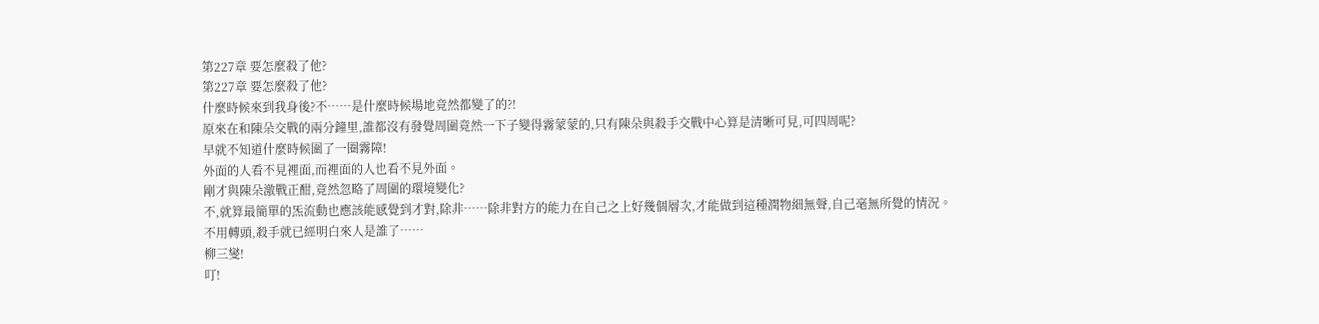第227章 要怎麼殺了他?
第227章 要怎麼殺了他?
什麼時候來到我身後?不……是什麼時候場地竟然都變了的?!
原來在和陳朵交戰的兩分鐘里,誰都沒有發覺周圍竟然一下子變得霧蒙蒙的,只有陳朵與殺手交戰中心算是清晰可見,可四周呢?
早就不知道什麼時候圍了一圈霧障!
外面的人看不見裡面,而裡面的人也看不見外面。
剛才與陳朵激戰正酣,竟然忽略了周圍的環境變化?
不,就算最簡單的炁流動也應該能感覺到才對,除非……除非對方的能力在自己之上好幾個層次,才能做到這種潤物細無聲,自己毫無所覺的情況。
不用轉頭,殺手就已經明白來人是誰了……
柳三燮!
叮!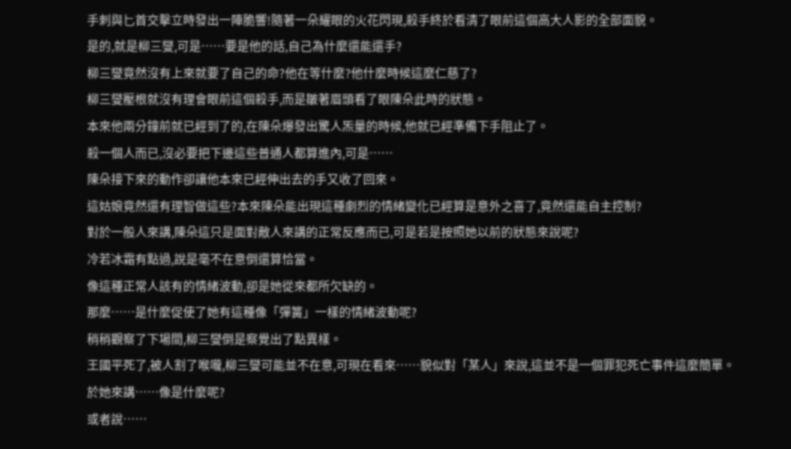手刺與匕首交擊立時發出一陣脆響!隨著一朵耀眼的火花閃現,殺手終於看清了眼前這個高大人影的全部面貌。
是的,就是柳三燮,可是……要是他的話,自己為什麼還能還手?
柳三燮竟然沒有上來就要了自己的命?他在等什麼?他什麼時候這麼仁慈了?
柳三燮壓根就沒有理會眼前這個殺手,而是皺著眉頭看了眼陳朵此時的狀態。
本來他兩分鐘前就已經到了的,在陳朵爆發出驚人炁量的時候,他就已經準備下手阻止了。
殺一個人而已,沒必要把下邊這些普通人都算進內,可是……
陳朵接下來的動作卻讓他本來已經伸出去的手又收了回來。
這姑娘竟然還有理智做這些?本來陳朵能出現這種劇烈的情緒變化已經算是意外之喜了,竟然還能自主控制?
對於一般人來講,陳朵這只是面對敵人來講的正常反應而已,可是若是按照她以前的狀態來說呢?
冷若冰霜有點過,說是毫不在意倒還算恰當。
像這種正常人該有的情緒波動,卻是她從來都所欠缺的。
那麼……是什麼促使了她有這種像「彈簧」一樣的情緒波動呢?
稍稍觀察了下場間,柳三燮倒是察覺出了點異樣。
王國平死了,被人割了喉嚨,柳三燮可能並不在意,可現在看來……貌似對「某人」來說,這並不是一個罪犯死亡事件這麼簡單。
於她來講……像是什麼呢?
或者說……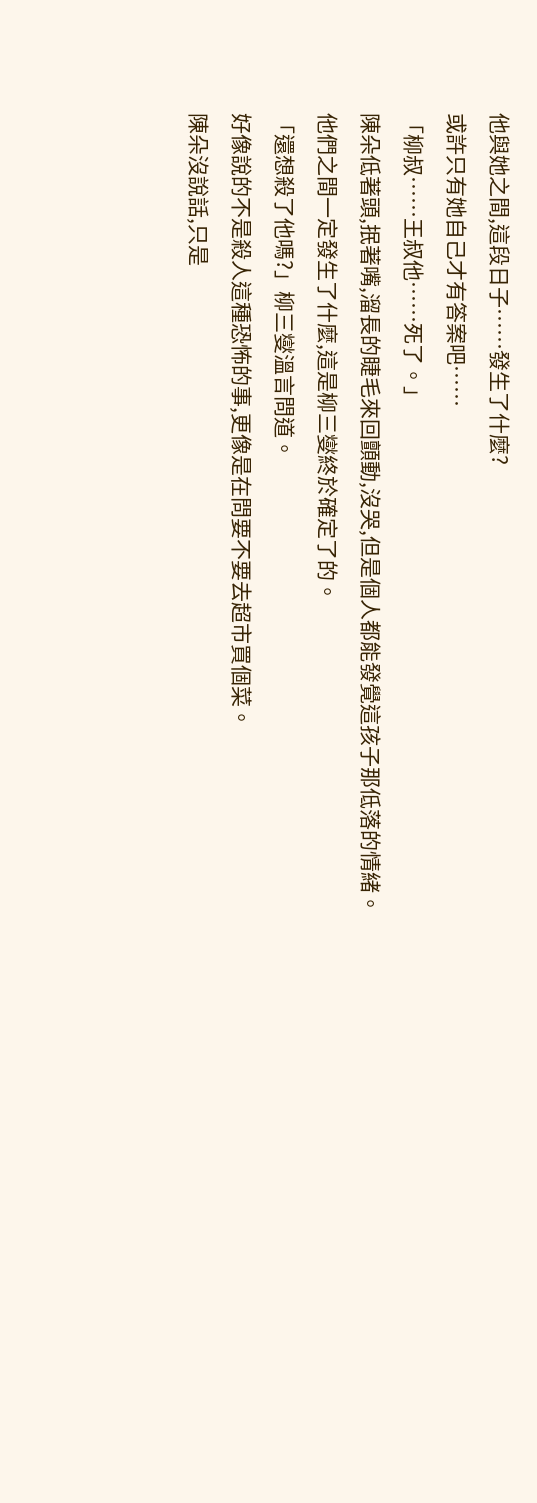他與她之間,這段日子……發生了什麼?
或許只有她自己才有答案吧……
「柳叔……王叔他……死了。」
陳朵低著頭,抿著嘴,溜長的睫毛來回顫動,沒哭,但是個人都能發覺這孩子那低落的情緒。
他們之間一定發生了什麼,這是柳三燮終於確定了的。
「還想殺了他嗎?」柳三燮溫言問道。
好像說的不是殺人這種恐怖的事,更像是在問要不要去超市買個菜。
陳朵沒說話,只是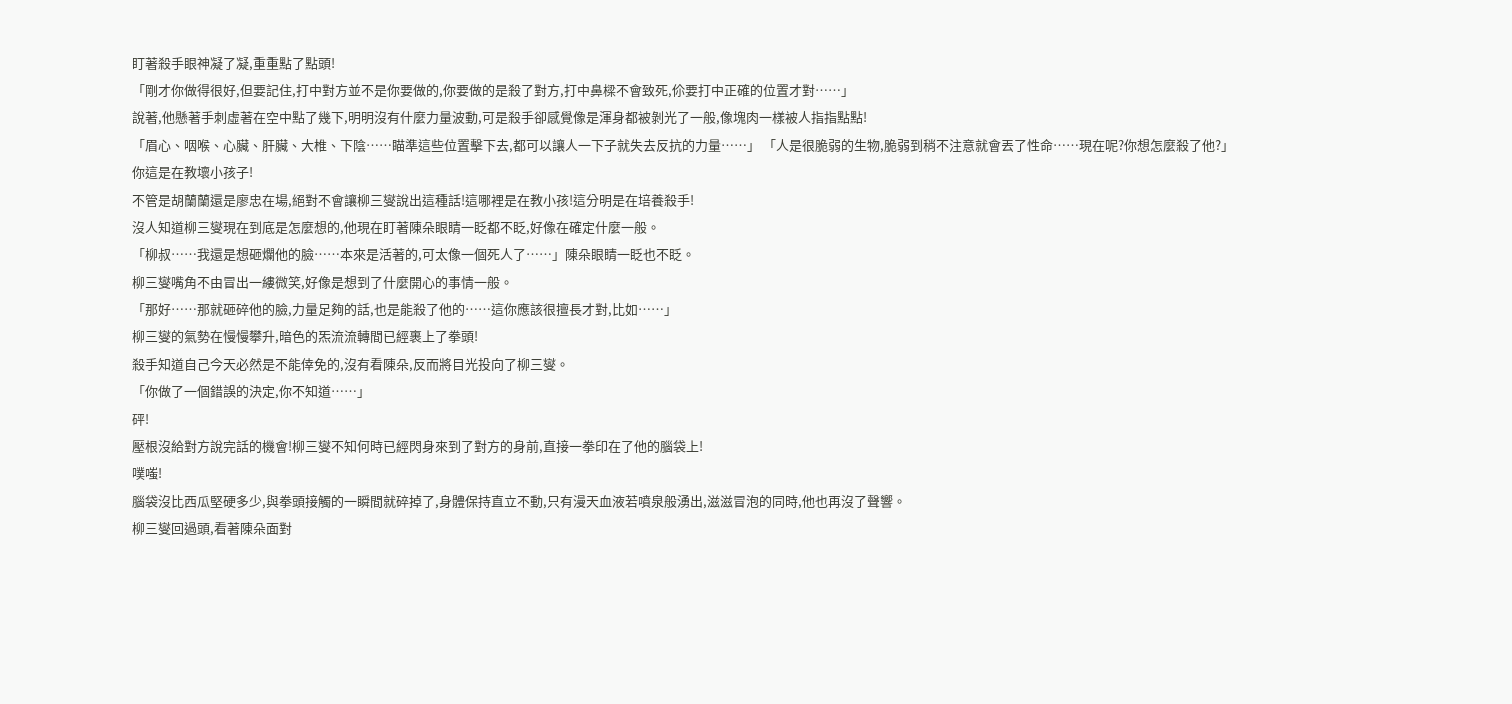盯著殺手眼神凝了凝,重重點了點頭!
「剛才你做得很好,但要記住,打中對方並不是你要做的,你要做的是殺了對方,打中鼻樑不會致死,伱要打中正確的位置才對……」
說著,他懸著手刺虛著在空中點了幾下,明明沒有什麼力量波動,可是殺手卻感覺像是渾身都被剝光了一般,像塊肉一樣被人指指點點!
「眉心、咽喉、心臟、肝臟、大椎、下陰……瞄準這些位置擊下去,都可以讓人一下子就失去反抗的力量……」 「人是很脆弱的生物,脆弱到稍不注意就會丟了性命……現在呢?你想怎麼殺了他?」
你這是在教壞小孩子!
不管是胡蘭蘭還是廖忠在場,絕對不會讓柳三燮說出這種話!這哪裡是在教小孩!這分明是在培養殺手!
沒人知道柳三燮現在到底是怎麼想的,他現在盯著陳朵眼睛一眨都不眨,好像在確定什麼一般。
「柳叔……我還是想砸爛他的臉……本來是活著的,可太像一個死人了……」陳朵眼睛一眨也不眨。
柳三燮嘴角不由冒出一縷微笑,好像是想到了什麼開心的事情一般。
「那好……那就砸碎他的臉,力量足夠的話,也是能殺了他的……這你應該很擅長才對,比如……」
柳三燮的氣勢在慢慢攀升,暗色的炁流流轉間已經裹上了拳頭!
殺手知道自己今天必然是不能倖免的,沒有看陳朵,反而將目光投向了柳三燮。
「你做了一個錯誤的決定,你不知道……」
砰!
壓根沒給對方說完話的機會!柳三燮不知何時已經閃身來到了對方的身前,直接一拳印在了他的腦袋上!
噗嗤!
腦袋沒比西瓜堅硬多少,與拳頭接觸的一瞬間就碎掉了,身體保持直立不動,只有漫天血液若噴泉般湧出,滋滋冒泡的同時,他也再沒了聲響。
柳三燮回過頭,看著陳朵面對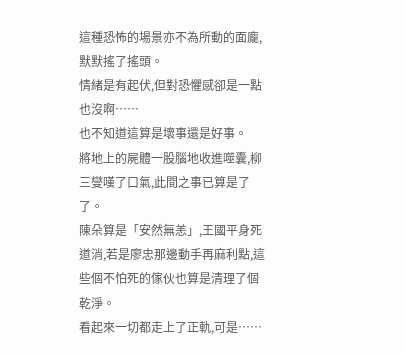這種恐怖的場景亦不為所動的面龐,默默搖了搖頭。
情緒是有起伏,但對恐懼感卻是一點也沒啊……
也不知道這算是壞事還是好事。
將地上的屍體一股腦地收進噬囊,柳三燮嘆了口氣,此間之事已算是了了。
陳朵算是「安然無恙」,王國平身死道消,若是廖忠那邊動手再麻利點,這些個不怕死的傢伙也算是清理了個乾淨。
看起來一切都走上了正軌,可是……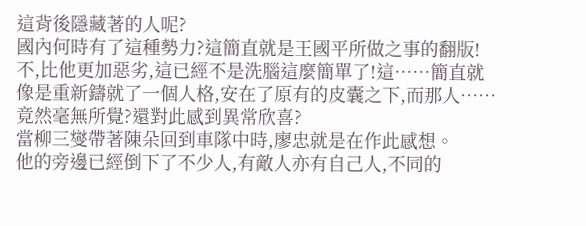這背後隱藏著的人呢?
國內何時有了這種勢力?這簡直就是王國平所做之事的翻版!不,比他更加惡劣,這已經不是洗腦這麼簡單了!這……簡直就像是重新鑄就了一個人格,安在了原有的皮囊之下,而那人……竟然毫無所覺?還對此感到異常欣喜?
當柳三燮帶著陳朵回到車隊中時,廖忠就是在作此感想。
他的旁邊已經倒下了不少人,有敵人亦有自己人,不同的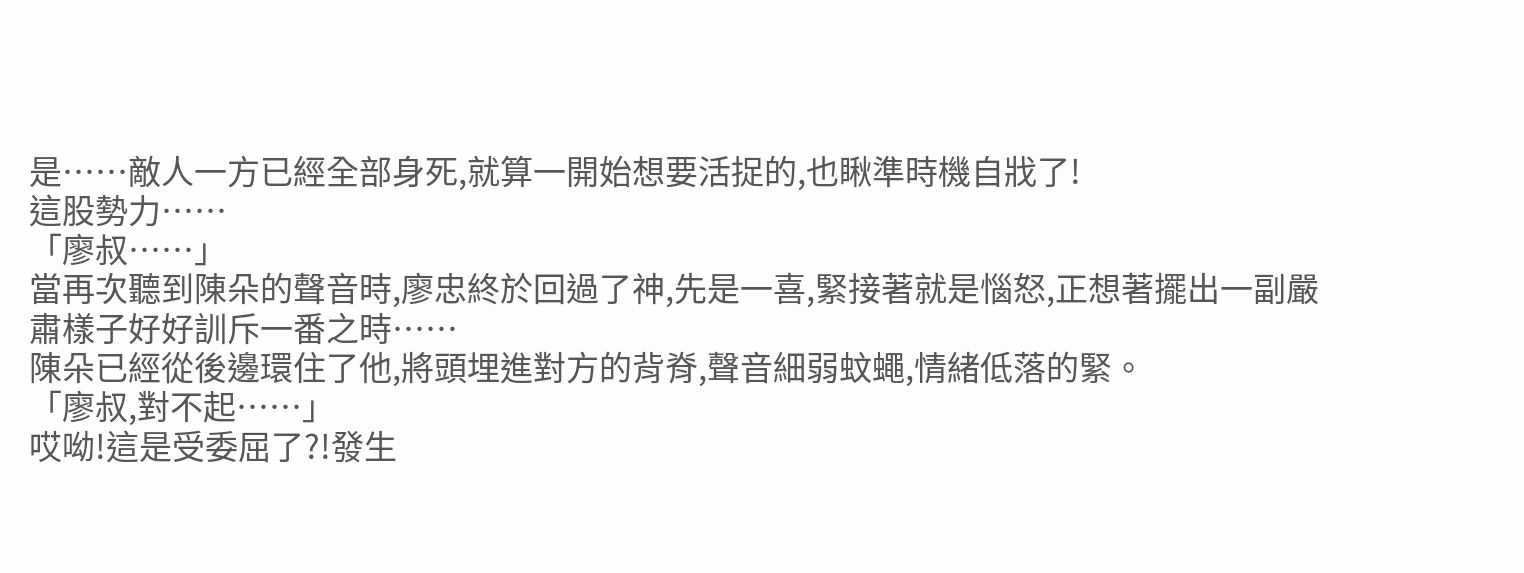是……敵人一方已經全部身死,就算一開始想要活捉的,也瞅準時機自戕了!
這股勢力……
「廖叔……」
當再次聽到陳朵的聲音時,廖忠終於回過了神,先是一喜,緊接著就是惱怒,正想著擺出一副嚴肅樣子好好訓斥一番之時……
陳朵已經從後邊環住了他,將頭埋進對方的背脊,聲音細弱蚊蠅,情緒低落的緊。
「廖叔,對不起……」
哎呦!這是受委屈了?!發生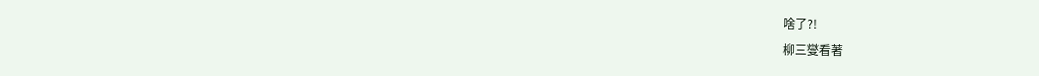啥了?!
柳三燮看著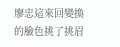廖忠這來回變換的臉色挑了挑眉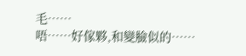毛……
唔……好傢夥,和變臉似的……